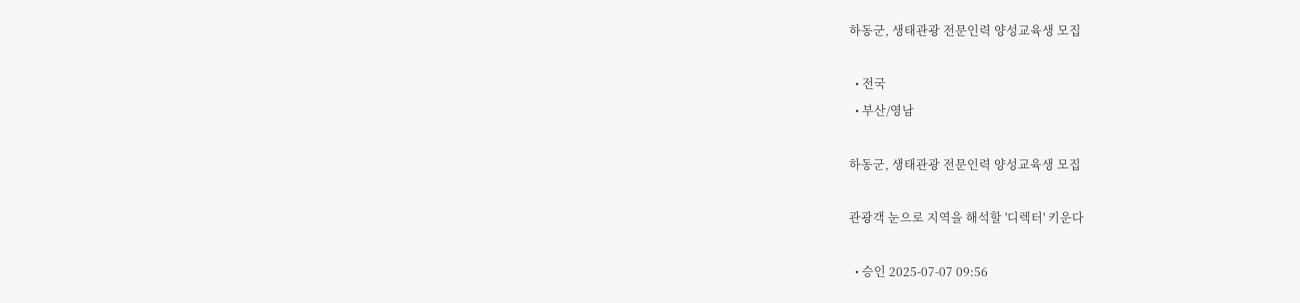하동군, 생태관광 전문인력 양성교육생 모집

  • 전국
  • 부산/영남

하동군, 생태관광 전문인력 양성교육생 모집

관광객 눈으로 지역을 해석할 '디렉터' 키운다

  • 승인 2025-07-07 09:56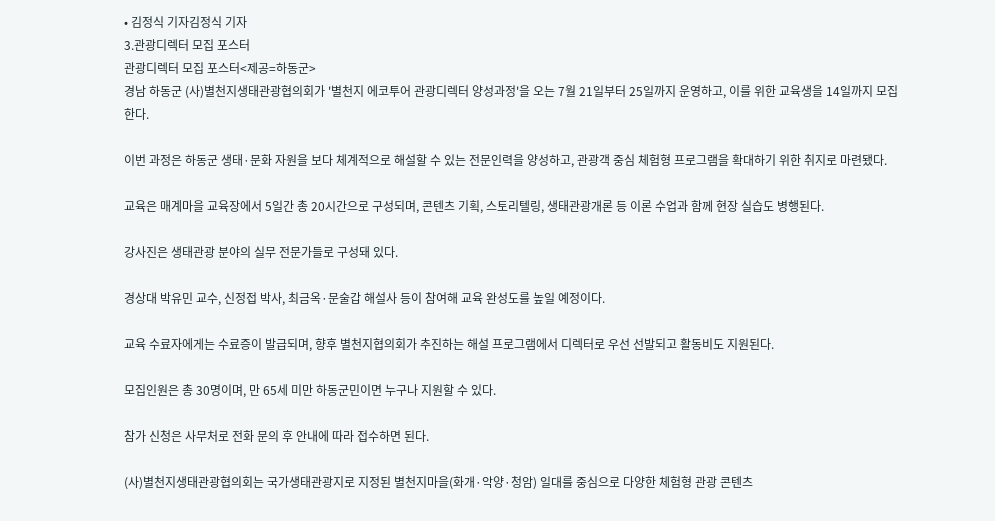• 김정식 기자김정식 기자
3.관광디렉터 모집 포스터
관광디렉터 모집 포스터<제공=하동군>
경남 하동군 (사)별천지생태관광협의회가 '별천지 에코투어 관광디렉터 양성과정'을 오는 7월 21일부터 25일까지 운영하고, 이를 위한 교육생을 14일까지 모집한다.

이번 과정은 하동군 생태·문화 자원을 보다 체계적으로 해설할 수 있는 전문인력을 양성하고, 관광객 중심 체험형 프로그램을 확대하기 위한 취지로 마련됐다.

교육은 매계마을 교육장에서 5일간 총 20시간으로 구성되며, 콘텐츠 기획, 스토리텔링, 생태관광개론 등 이론 수업과 함께 현장 실습도 병행된다.

강사진은 생태관광 분야의 실무 전문가들로 구성돼 있다.

경상대 박유민 교수, 신정접 박사, 최금옥·문술갑 해설사 등이 참여해 교육 완성도를 높일 예정이다.

교육 수료자에게는 수료증이 발급되며, 향후 별천지협의회가 추진하는 해설 프로그램에서 디렉터로 우선 선발되고 활동비도 지원된다.

모집인원은 총 30명이며, 만 65세 미만 하동군민이면 누구나 지원할 수 있다.

참가 신청은 사무처로 전화 문의 후 안내에 따라 접수하면 된다.

(사)별천지생태관광협의회는 국가생태관광지로 지정된 별천지마을(화개·악양·청암) 일대를 중심으로 다양한 체험형 관광 콘텐츠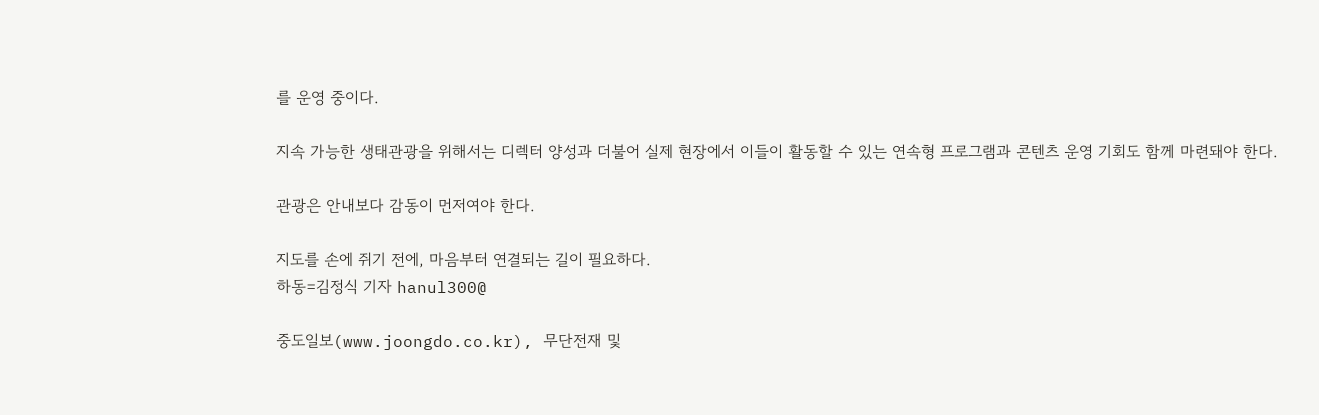를 운영 중이다.

지속 가능한 생태관광을 위해서는 디렉터 양성과 더불어 실제 현장에서 이들이 활동할 수 있는 연속형 프로그램과 콘텐츠 운영 기회도 함께 마련돼야 한다.

관광은 안내보다 감동이 먼저여야 한다.

지도를 손에 쥐기 전에, 마음부터 연결되는 길이 필요하다.
하동=김정식 기자 hanul300@

중도일보(www.joongdo.co.kr), 무단전재 및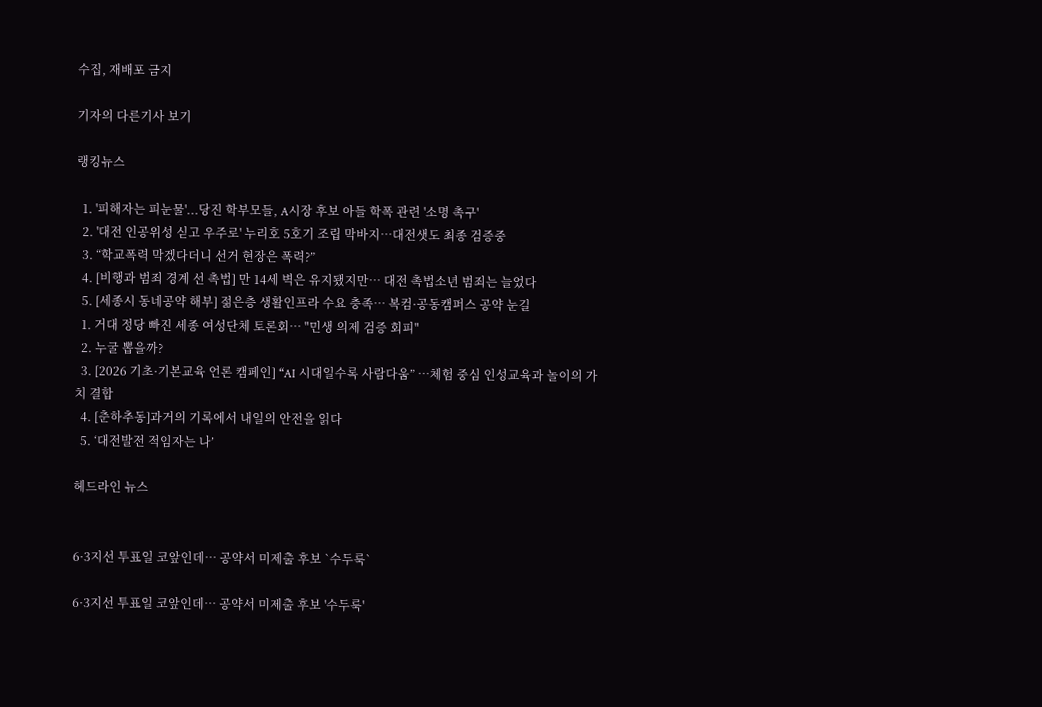수집, 재배포 금지

기자의 다른기사 보기

랭킹뉴스

  1. '피해자는 피눈물'...당진 학부모들, A시장 후보 아들 학폭 관련 '소명 촉구'
  2. '대전 인공위성 싣고 우주로' 누리호 5호기 조립 막바지…대전샛도 최종 검증중
  3. “학교폭력 막겠다더니 선거 현장은 폭력?”
  4. [비행과 범죄 경계 선 촉법] 만 14세 벽은 유지됐지만… 대전 촉법소년 범죄는 늘었다
  5. [세종시 동네공약 해부] 젊은층 생활인프라 수요 충족… 복컴·공동캠퍼스 공약 눈길
  1. 거대 정당 빠진 세종 여성단체 토론회… "민생 의제 검증 회피"
  2. 누굴 뽑을까?
  3. [2026 기초·기본교육 언론 캠페인] “AI 시대일수록 사람다움” …체험 중심 인성교육과 놀이의 가치 결합
  4. [춘하추동]과거의 기록에서 내일의 안전을 읽다
  5. ‘대전발전 적임자는 나’

헤드라인 뉴스


6·3지선 투표일 코앞인데… 공약서 미제출 후보 `수두룩`

6·3지선 투표일 코앞인데… 공약서 미제출 후보 '수두룩'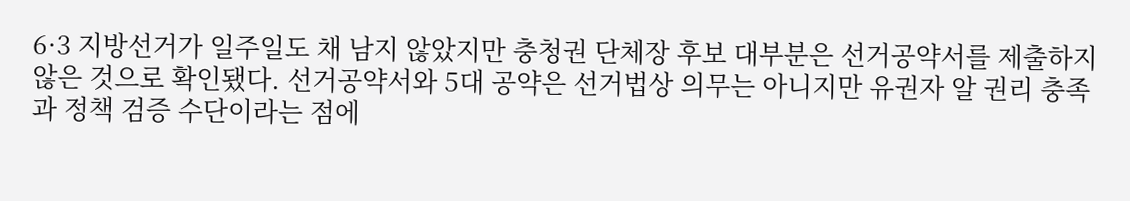6·3 지방선거가 일주일도 채 남지 않았지만 충청권 단체장 후보 대부분은 선거공약서를 제출하지 않은 것으로 확인됐다. 선거공약서와 5대 공약은 선거법상 의무는 아니지만 유권자 알 권리 충족과 정책 검증 수단이라는 점에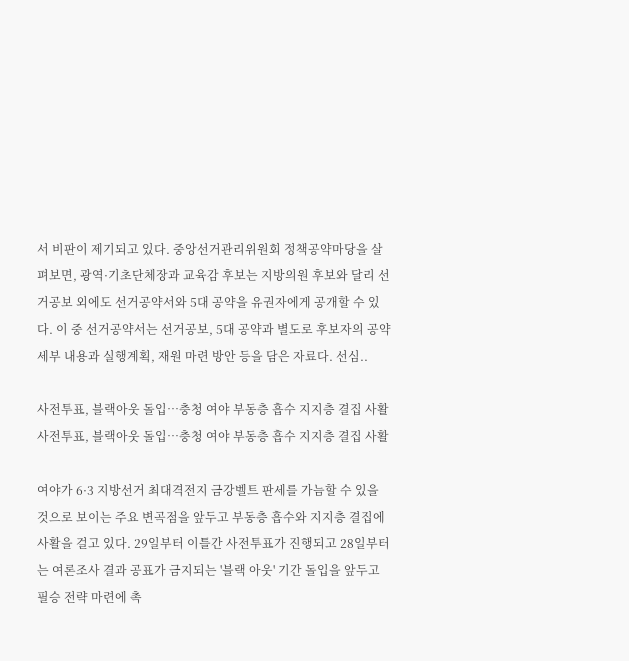서 비판이 제기되고 있다. 중앙선거관리위원회 정책공약마당을 살펴보면, 광역·기초단체장과 교육감 후보는 지방의원 후보와 달리 선거공보 외에도 선거공약서와 5대 공약을 유권자에게 공개할 수 있다. 이 중 선거공약서는 선거공보, 5대 공약과 별도로 후보자의 공약 세부 내용과 실행계획, 재원 마련 방안 등을 담은 자료다. 선심..

사전투표, 블랙아웃 돌입…충청 여야 부동층 흡수 지지층 결집 사활
사전투표, 블랙아웃 돌입…충청 여야 부동층 흡수 지지층 결집 사활

여야가 6·3 지방선거 최대격전지 금강벨트 판세를 가늠할 수 있을 것으로 보이는 주요 변곡점을 앞두고 부동층 흡수와 지지층 결집에 사활을 걸고 있다. 29일부터 이틀간 사전투표가 진행되고 28일부터는 여론조사 결과 공표가 금지되는 '블랙 아웃' 기간 돌입을 앞두고 필승 전략 마련에 촉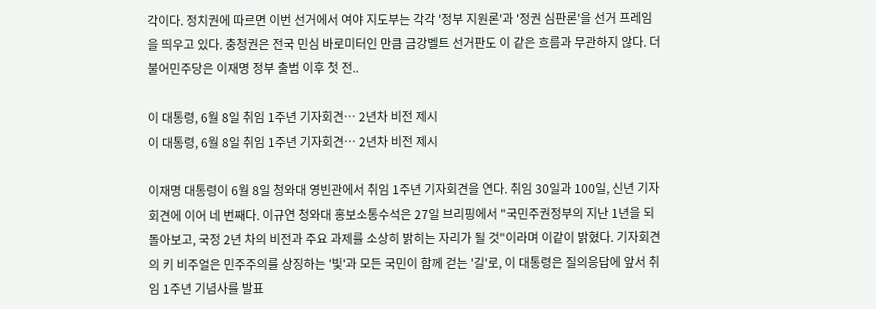각이다. 정치권에 따르면 이번 선거에서 여야 지도부는 각각 '정부 지원론'과 '정권 심판론'을 선거 프레임을 띄우고 있다. 충청권은 전국 민심 바로미터인 만큼 금강벨트 선거판도 이 같은 흐름과 무관하지 않다. 더불어민주당은 이재명 정부 출범 이후 첫 전..

이 대통령, 6월 8일 취임 1주년 기자회견… 2년차 비전 제시
이 대통령, 6월 8일 취임 1주년 기자회견… 2년차 비전 제시

이재명 대통령이 6월 8일 청와대 영빈관에서 취임 1주년 기자회견을 연다. 취임 30일과 100일, 신년 기자회견에 이어 네 번째다. 이규연 청와대 홍보소통수석은 27일 브리핑에서 "국민주권정부의 지난 1년을 되돌아보고, 국정 2년 차의 비전과 주요 과제를 소상히 밝히는 자리가 될 것"이라며 이같이 밝혔다. 기자회견의 키 비주얼은 민주주의를 상징하는 '빛'과 모든 국민이 함께 걷는 '길'로, 이 대통령은 질의응답에 앞서 취임 1주년 기념사를 발표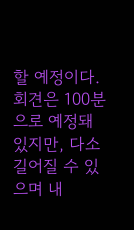할 예정이다. 회견은 100분으로 예정돼 있지만, 다소 길어질 수 있으며 내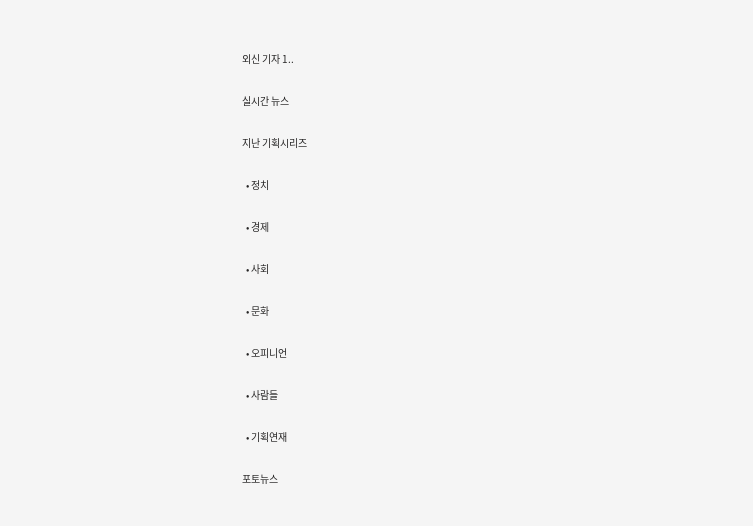외신 기자 1..

실시간 뉴스

지난 기획시리즈

  • 정치

  • 경제

  • 사회

  • 문화

  • 오피니언

  • 사람들

  • 기획연재

포토뉴스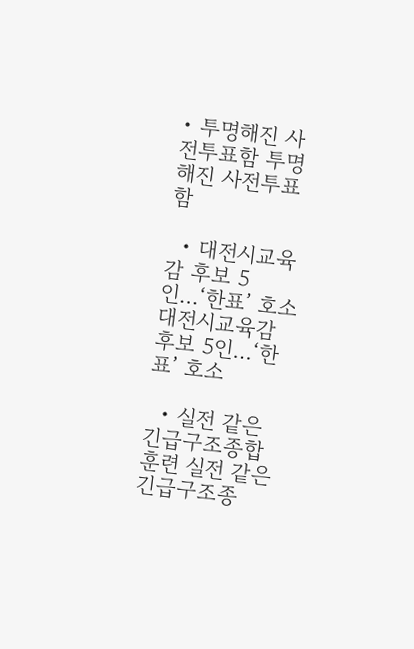• 투명해진 사전투표함 투명해진 사전투표함

  • 대전시교육감 후보 5인…‘한표’ 호소 대전시교육감 후보 5인…‘한표’ 호소

  • 실전 같은 긴급구조종합훈련 실전 같은 긴급구조종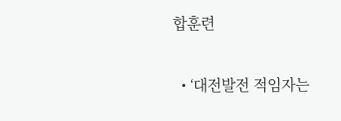합훈련

  • ‘대전발전 적임자는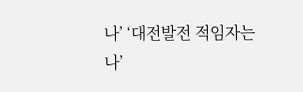나’ ‘대전발전 적임자는 나’